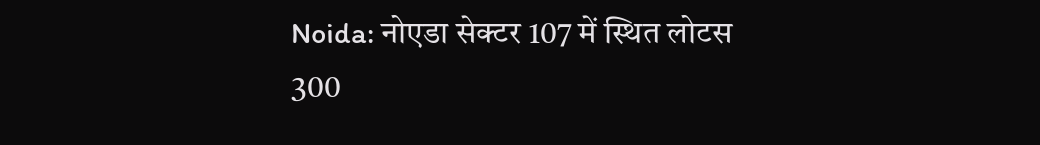Noida: नोएडा सेक्टर 107 में स्थित लोटस 300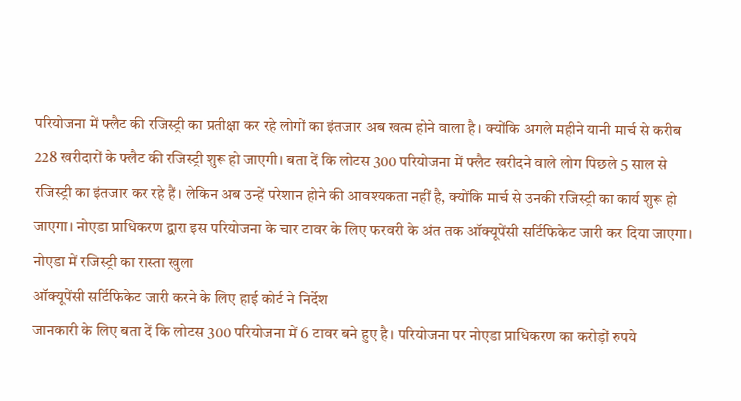परियोजना में फ्लैट की रजिस्ट्री का प्रतीक्षा कर रहे लोगों का इंतजार अब खत्म होने वाला है। क्योंकि अगले महीने यानी मार्च से करीब 228 खरीदारों के फ्लैट की रजिस्ट्री शुरू हो जाएगी। बता दें कि लोटस 300 परियोजना में फ्लैट खरीदने वाले लोग पिछले 5 साल से रजिस्ट्री का इंतजार कर रहे हैं। लेकिन अब उन्हें परेशान होने की आवश्यकता नहीं है, क्योंकि मार्च से उनकी रजिस्ट्री का कार्य शुरू हो जाएगा। नोएडा प्राधिकरण द्वारा इस परियोजना के चार टावर के लिए फरवरी के अंत तक ऑक्यूपेंसी सर्टिफिकेट जारी कर दिया जाएगा।
नोएडा में रजिस्ट्री का रास्ता खुला
ऑक्यूपेंसी सर्टिफिकेट जारी करने के लिए हाई कोर्ट ने निर्देश
जानकारी के लिए बता दें कि लोटस 300 परियोजना में 6 टावर बने हुए है। परियोजना पर नोएडा प्राधिकरण का करोड़ों रुपये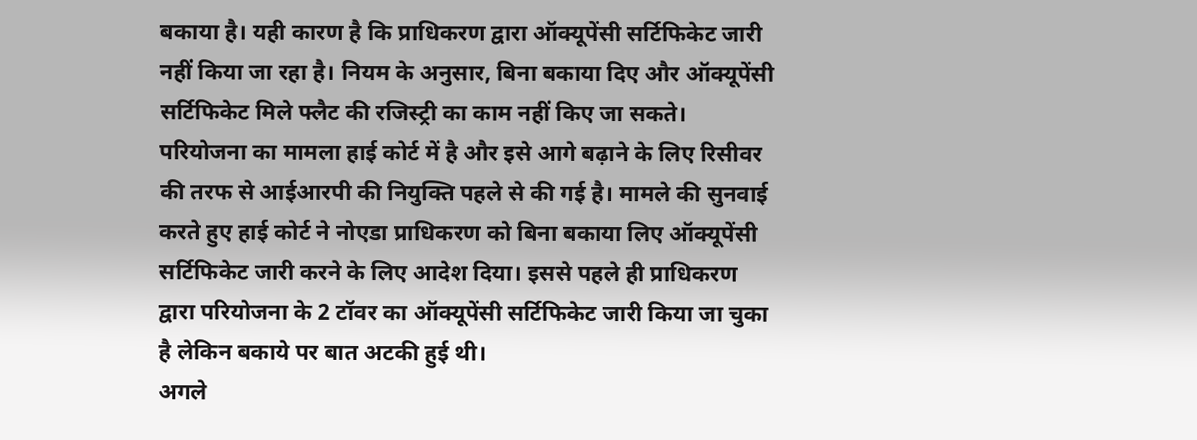बकाया है। यही कारण है कि प्राधिकरण द्वारा ऑक्यूपेंसी सर्टिफिकेट जारी नहीं किया जा रहा है। नियम के अनुसार, बिना बकाया दिए और ऑक्यूपेंसी सर्टिफिकेट मिले फ्लैट की रजिस्ट्री का काम नहीं किए जा सकते। परियोजना का मामला हाई कोर्ट में है और इसे आगे बढ़ाने के लिए रिसीवर की तरफ से आईआरपी की नियुक्ति पहले से की गई है। मामले की सुनवाई करते हुए हाई कोर्ट ने नोएडा प्राधिकरण को बिना बकाया लिए ऑक्यूपेंसी सर्टिफिकेट जारी करने के लिए आदेश दिया। इससे पहले ही प्राधिकरण द्वारा परियोजना के 2 टॉवर का ऑक्यूपेंसी सर्टिफिकेट जारी किया जा चुका है लेकिन बकाये पर बात अटकी हुई थी।
अगले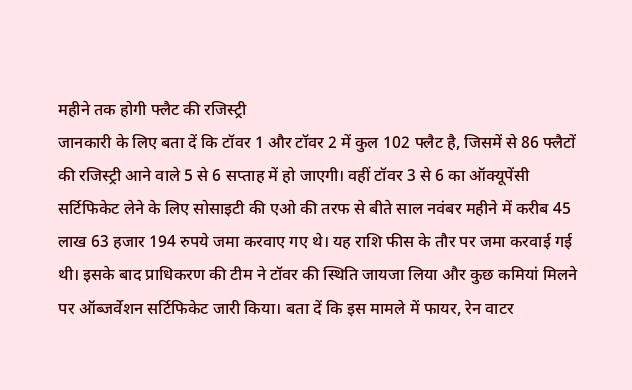महीने तक होगी फ्लैट की रजिस्ट्री
जानकारी के लिए बता दें कि टॉवर 1 और टॉवर 2 में कुल 102 फ्लैट है, जिसमें से 86 फ्लैटों की रजिस्ट्री आने वाले 5 से 6 सप्ताह में हो जाएगी। वहीं टॉवर 3 से 6 का ऑक्यूपेंसी सर्टिफिकेट लेने के लिए सोसाइटी की एओ की तरफ से बीते साल नवंबर महीने में करीब 45 लाख 63 हजार 194 रुपये जमा करवाए गए थे। यह राशि फीस के तौर पर जमा करवाई गई थी। इसके बाद प्राधिकरण की टीम ने टॉवर की स्थिति जायजा लिया और कुछ कमियां मिलने पर ऑब्जर्वेशन सर्टिफिकेट जारी किया। बता दें कि इस मामले में फायर, रेन वाटर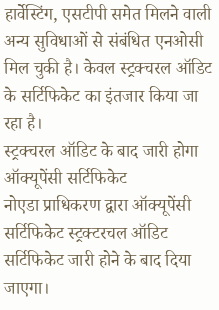हार्वेस्टिंग, एसटीपी समेत मिलने वाली अन्य सुविधाओं से संबंधित एनओसी मिल चुकी है। केवल स्ट्रक्चरल ऑडिट के सर्टिफिकेट का इंतजार किया जा रहा है।
स्ट्रक्चरल ऑडिट के बाद जारी होगा ऑक्यूपेंसी सर्टिफिकेट
नोएडा प्राधिकरण द्वारा ऑक्यूपेंसी सर्टिफिकेट स्ट्रक्टरचल ऑडिट सर्टिफिकेट जारी होने के बाद दिया जाएगा।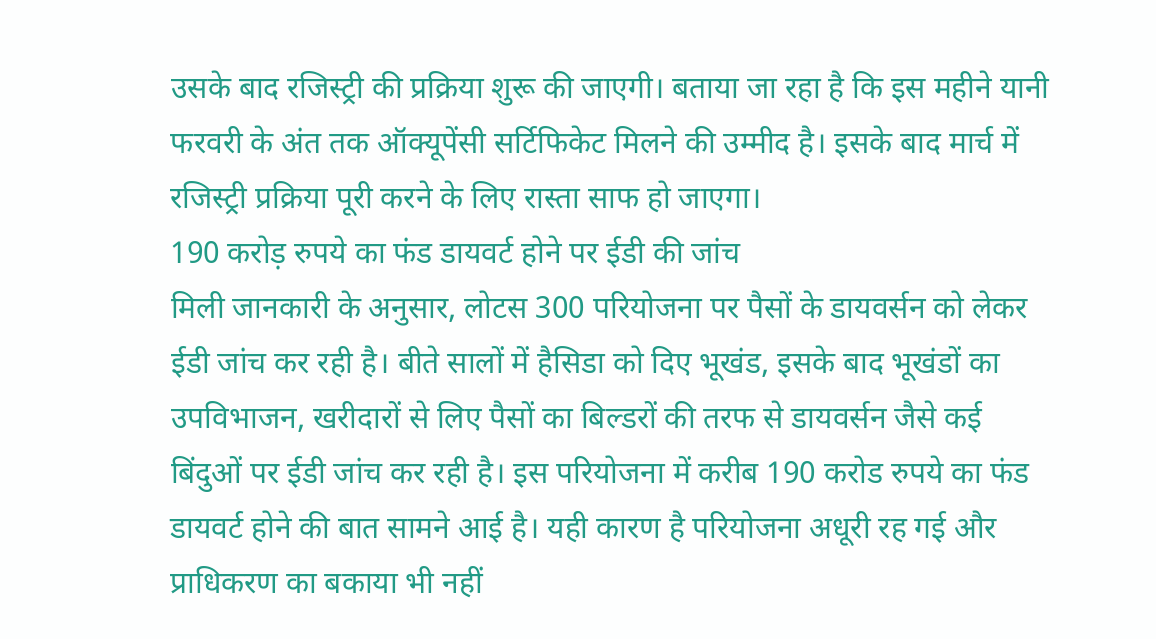उसके बाद रजिस्ट्री की प्रक्रिया शुरू की जाएगी। बताया जा रहा है कि इस महीने यानी फरवरी के अंत तक ऑक्यूपेंसी सर्टिफिकेट मिलने की उम्मीद है। इसके बाद मार्च में रजिस्ट्री प्रक्रिया पूरी करने के लिए रास्ता साफ हो जाएगा।
190 करोड़ रुपये का फंड डायवर्ट होने पर ईडी की जांच
मिली जानकारी के अनुसार, लोटस 300 परियोजना पर पैसों के डायवर्सन को लेकर ईडी जांच कर रही है। बीते सालों में हैसिडा को दिए भूखंड, इसके बाद भूखंडों का उपविभाजन, खरीदारों से लिए पैसों का बिल्डरों की तरफ से डायवर्सन जैसे कई बिंदुओं पर ईडी जांच कर रही है। इस परियोजना में करीब 190 करोड रुपये का फंड डायवर्ट होने की बात सामने आई है। यही कारण है परियोजना अधूरी रह गई और प्राधिकरण का बकाया भी नहीं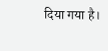दिया गया है।